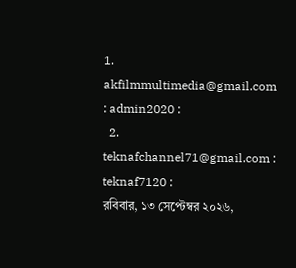1. akfilmmultimedia@gmail.com : admin2020 :
  2. teknafchannel71@gmail.com : teknaf7120 :
রবিবার, ১৩ সেপ্টেম্বর ২০২৬,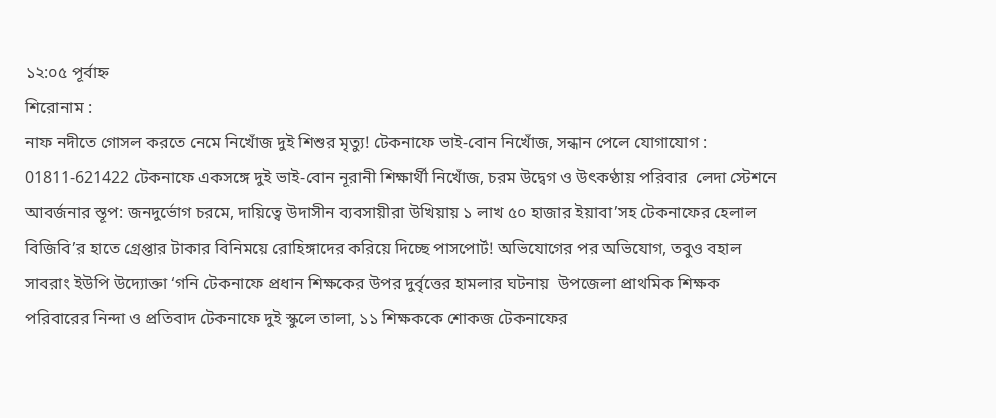১২:০৫ পূর্বাহ্ন
শিরোনাম :
নাফ নদীতে গোসল করতে নেমে নিখোঁজ দুই শিশুর মৃত্যু! টেকনাফে ভাই-বোন নিখোঁজ, সন্ধান পেলে যোগাযোগ : 01811-621422 টেকনাফে একসঙ্গে দুই ভাই-বোন নূরানী শিক্ষার্থী নিখোঁজ, চরম উদ্বেগ ও উৎকণ্ঠায় পরিবার  লেদা স্টেশনে আবর্জনার স্তূপ: জনদুর্ভোগ চরমে, দায়িত্বে উদাসীন ব্যবসায়ীরা উখিয়ায় ১ লাখ ৫০ হাজার ইয়াবা’সহ টেকনাফের হেলাল বিজিবি’র হাতে গ্রেপ্তার টাকার বিনিময়ে রোহিঙ্গাদের করিয়ে দিচ্ছে পাসপোর্ট! অভিযোগের পর অভিযোগ, তবুও বহাল সাবরাং ইউপি উদ্যোক্তা ‘গনি টেকনাফে প্রধান শিক্ষকের উপর দুর্বৃত্তের হামলার ঘটনায়  উপজেলা প্রাথমিক শিক্ষক পরিবারের নিন্দা ও প্রতিবাদ টেকনাফে দুই স্কুলে তালা, ১১ শিক্ষককে শোকজ টেকনাফের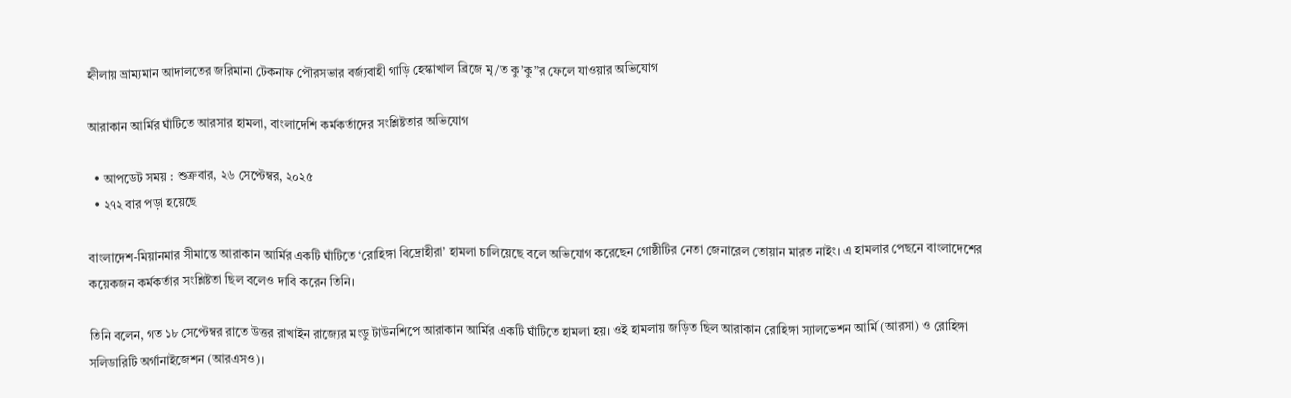হ্নীলায় ভ্রাম্যমান আদালতের জরিমানা টেকনাফ পৌরসভার বর্জ্যবাহী গাড়ি হেস্কাখাল ব্রিজে মৃ/ত কু’কু”র ফেলে যাওয়ার অভিযোগ

আরাকান আর্মির ঘাঁটিতে আরসার হামলা, বাংলাদেশি কর্মকর্তাদের সংশ্লিষ্টতার অভিযোগ

  • আপডেট সময় : শুক্রবার, ২৬ সেপ্টেম্বর, ২০২৫
  • ২৭২ বার পড়া হয়েছে

বাংলাদেশ-মিয়ানমার সীমান্তে আরাকান আর্মির একটি ঘাঁটিতে ‘রোহিঙ্গা বিদ্রোহীরা’ হামলা চালিয়েছে বলে অভিযোগ করেছেন গোষ্ঠীটির নেতা জেনারেল তোয়ান মারত নাইং। এ হামলার পেছনে বাংলাদেশের কয়েকজন কর্মকর্তার সংশ্লিষ্টতা ছিল বলেও দাবি করেন তিনি।

তিনি বলেন, গত ১৮ সেপ্টেম্বর রাতে উত্তর রাখাইন রাজ্যের মংডু টাউনশিপে আরাকান আর্মির একটি ঘাঁটিতে হামলা হয়। ওই হামলায় জড়িত ছিল আরাকান রোহিঙ্গা স্যালভেশন আর্মি (আরসা) ও রোহিঙ্গা সলিডারিটি অর্গানাইজেশন (আরএসও)।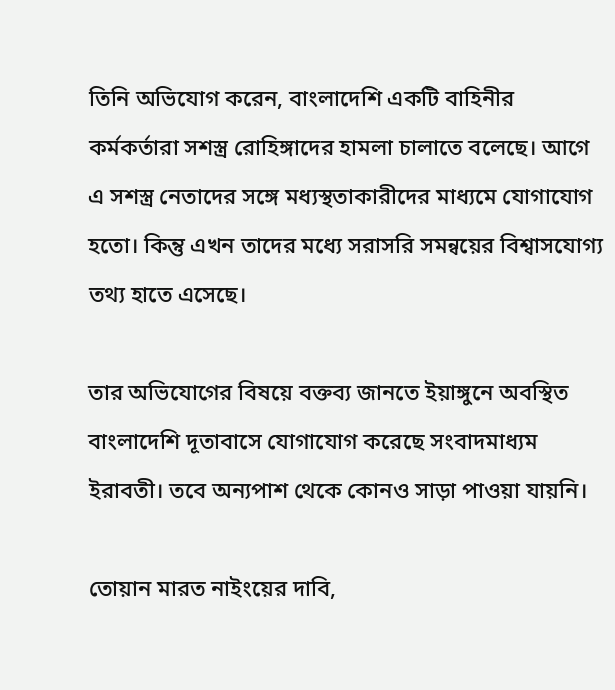তিনি অভিযোগ করেন, বাংলাদেশি একটি বাহিনীর কর্মকর্তারা সশস্ত্র রোহিঙ্গাদের হামলা চালাতে বলেছে। আগে এ সশস্ত্র নেতাদের সঙ্গে মধ্যস্থতাকারীদের মাধ্যমে যোগাযোগ হতো। কিন্তু এখন তাদের মধ্যে সরাসরি সমন্বয়ের বিশ্বাসযোগ্য তথ্য হাতে এসেছে।

তার অভিযোগের বিষয়ে বক্তব্য জানতে ইয়াঙ্গুনে অবস্থিত বাংলাদেশি দূতাবাসে যোগাযোগ করেছে সংবাদমাধ্যম ইরাবতী। তবে অন্যপাশ থেকে কোনও সাড়া পাওয়া যায়নি।

তোয়ান মারত নাইংয়ের দাবি,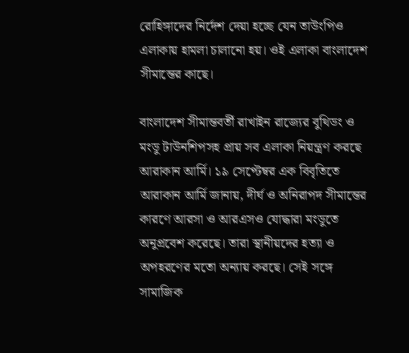রোহিঙ্গাদের নির্দেশ দেয়া হচ্ছে যেন তাউংপিও এলাকায় হামলা চালানো হয়। ওই এলাকা বাংলাদেশ সীমান্তের কাছে।

বাংলাদেশ সীমান্তবর্তী রাখাইন রাজ্যের বুথিডং ও মংডু টাউনশিপসহ প্রায় সব এলাকা নিয়ন্ত্রণ করছে আরাকান আর্মি। ১৯ সেপ্টেম্বর এক বিবৃতিতে আরাকান আর্মি জানায়, দীর্ঘ ও অনিরাপদ সীমান্তের কারণে আরসা ও আরএসও যোদ্ধারা মংডুতে অনুপ্রবেশ করেছে। তারা স্থানীয়দের হত্যা ও অপহরণের মতো অন্যায় করছে। সেই সঙ্গে সামাজিক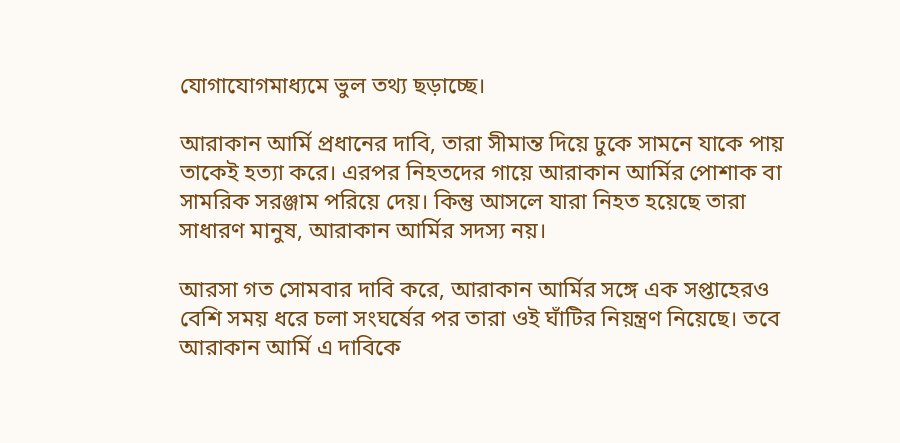যোগাযোগমাধ্যমে ভুল তথ্য ছড়াচ্ছে।

আরাকান আর্মি প্রধানের দাবি, তারা সীমান্ত দিয়ে ঢুকে সামনে যাকে পায় তাকেই হত্যা করে। এরপর নিহতদের গায়ে আরাকান আর্মির পোশাক বা সামরিক সরঞ্জাম পরিয়ে দেয়। কিন্তু আসলে যারা নিহত হয়েছে তারা সাধারণ মানুষ, আরাকান আর্মির সদস্য নয়।

আরসা গত সোমবার দাবি করে, আরাকান আর্মির সঙ্গে এক সপ্তাহেরও বেশি সময় ধরে চলা সংঘর্ষের পর তারা ওই ঘাঁটির নিয়ন্ত্রণ নিয়েছে। তবে আরাকান আর্মি এ দাবিকে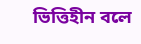ভিত্তিহীন বলে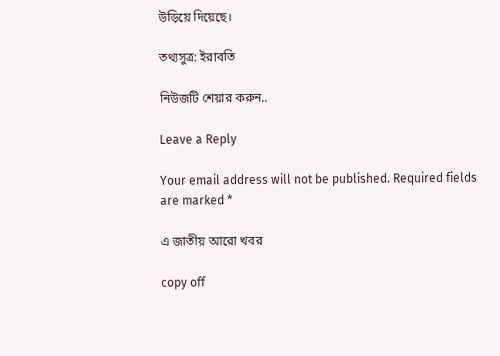উড়িয়ে দিয়েছে।

তথ্যসুত্র: ইরাবতি

নিউজটি শেয়ার করুন..

Leave a Reply

Your email address will not be published. Required fields are marked *

এ জাতীয় আরো খবর

copy off